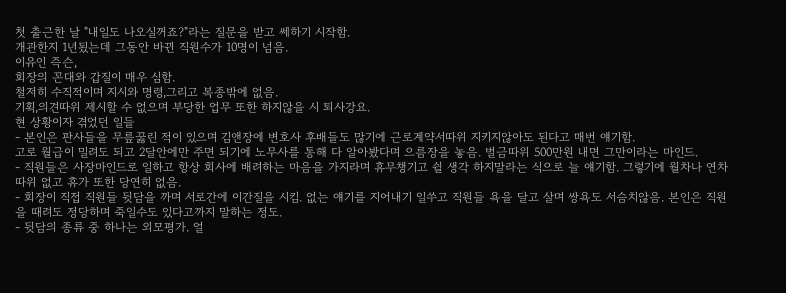첫 출근한 날 "내일도 나오실꺼죠?"라는 질문을 받고 쎄하기 시작함.
개관한지 1년됬는데 그동안 바뀐 직원수가 10명이 넘음.
이유인 즉슨,
회장의 꼰대와 갑질이 매우 심함.
철저히 수직적이며 지시와 명령,그리고 복종밖에 없음.
기획,의견따위 제시할 수 없으며 부당한 업무 또한 하지않을 시 퇴사강요.
현 상황이자 겪었던 일들
- 본인은 판사들을 무릎꿇린 적이 있으며 김앤장에 변호사 후배들도 많기에 근로계약서따위 지키지않아도 된다고 매번 얘기함.
고로 월급이 밀려도 되고 2달안에만 주면 되기에 노무사를 통해 다 알아봤다며 으름장을 놓음. 벌금따위 500만원 내면 그만이라는 마인드.
- 직원들은 사장마인드로 일하고 항상 회사에 배려하는 마음을 가지라며 휴무챙기고 쉴 생각 하지말라는 식으로 늘 얘기함. 그렇기에 월차나 연차따위 없고 휴가 또한 당연히 없음.
- 회장이 직접 직원들 뒷담을 까며 서로간에 이간질을 시킴. 없는 얘기를 지어내기 일쑤고 직원들 욕을 달고 살며 쌍욕도 서슴치않음. 본인은 직원을 때려도 정당하며 죽일수도 있다고까지 말하는 정도.
- 뒷담의 종류 중 하나는 외모평가. 얼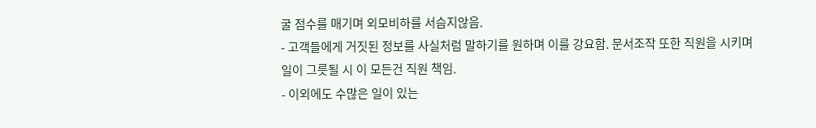굴 점수를 매기며 외모비하를 서슴지않음.
- 고객들에게 거짓된 정보를 사실처럼 말하기를 원하며 이를 강요함. 문서조작 또한 직원을 시키며 일이 그릇될 시 이 모든건 직원 책임.
- 이외에도 수많은 일이 있는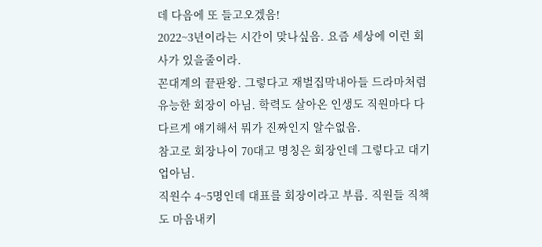데 다음에 또 들고오겠음!
2022~3년이라는 시간이 맞나싶음. 요즘 세상에 이런 회사가 있을줄이라.
꼰대계의 끝판왕. 그렇다고 재벌집막내아들 드라마처럼 유능한 회장이 아님. 학력도 살아온 인생도 직원마다 다 다르게 얘기해서 뭐가 진짜인지 알수없음.
참고로 회장나이 70대고 명칭은 회장인데 그렇다고 대기업아님.
직원수 4~5명인데 대표를 회장이라고 부름. 직원들 직책도 마음내키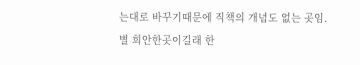는대로 바꾸기때문에 직책의 개념도 없는 곳임.
별 희안한곳이길래 한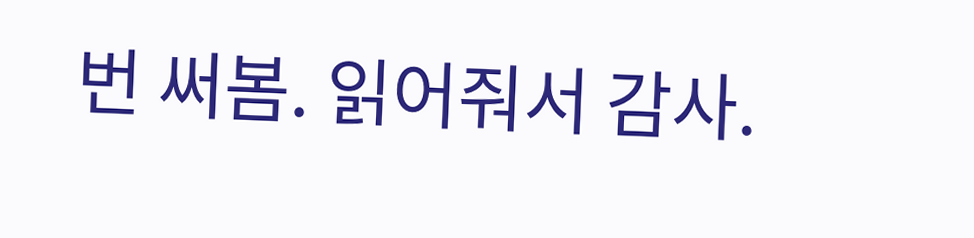번 써봄. 읽어줘서 감사.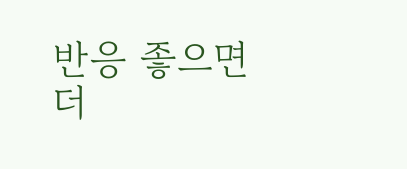반응 좋으면 더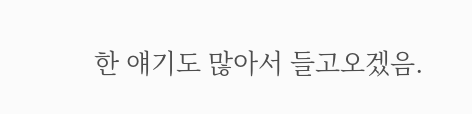한 얘기도 많아서 들고오겠음.